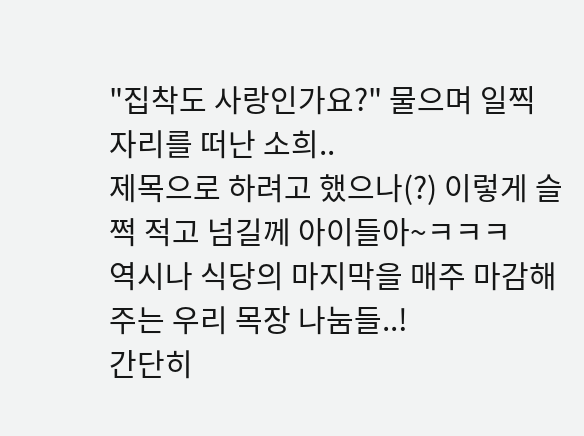"집착도 사랑인가요?" 물으며 일찍 자리를 떠난 소희..
제목으로 하려고 했으나(?) 이렇게 슬쩍 적고 넘길께 아이들아~ㅋㅋㅋ
역시나 식당의 마지막을 매주 마감해주는 우리 목장 나눔들..!
간단히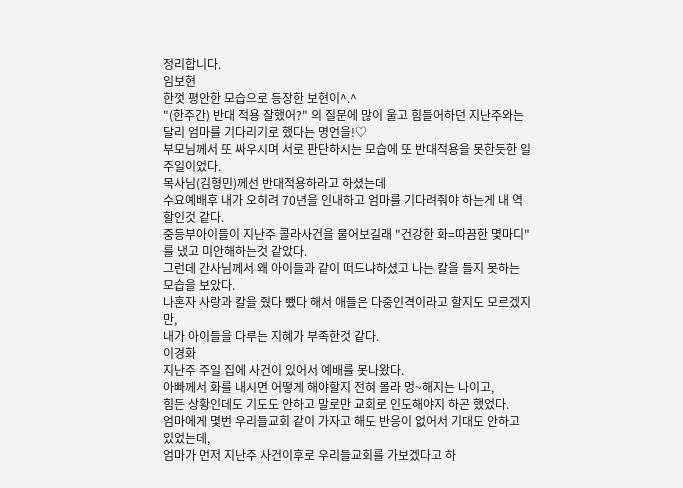정리합니다.
임보현
한껏 평안한 모습으로 등장한 보현이^.^
"(한주간) 반대 적용 잘했어?" 의 질문에 많이 울고 힘들어하던 지난주와는 달리 엄마를 기다리기로 했다는 명언을!♡
부모님께서 또 싸우시며 서로 판단하시는 모습에 또 반대적용을 못한듯한 일주일이었다.
목사님(김형민)께선 반대적용하라고 하셨는데
수요예배후 내가 오히려 70년을 인내하고 엄마를 기다려줘야 하는게 내 역할인것 같다.
중등부아이들이 지난주 콜라사건을 물어보길래 "건강한 화=따끔한 몇마디"를 냈고 미안해하는것 같았다.
그런데 간사님께서 왜 아이들과 같이 떠드냐하셨고 나는 칼을 들지 못하는 모습을 보았다.
나혼자 사랑과 칼을 줬다 뺐다 해서 애들은 다중인격이라고 할지도 모르겠지만,
내가 아이들을 다루는 지혜가 부족한것 같다.
이경화
지난주 주일 집에 사건이 있어서 예배를 못나왔다.
아빠께서 화를 내시면 어떻게 해야할지 전혀 몰라 멍~해지는 나이고,
힘든 상황인데도 기도도 안하고 말로만 교회로 인도해야지 하곤 했었다.
엄마에게 몇번 우리들교회 같이 가자고 해도 반응이 없어서 기대도 안하고 있었는데,
엄마가 먼저 지난주 사건이후로 우리들교회를 가보겠다고 하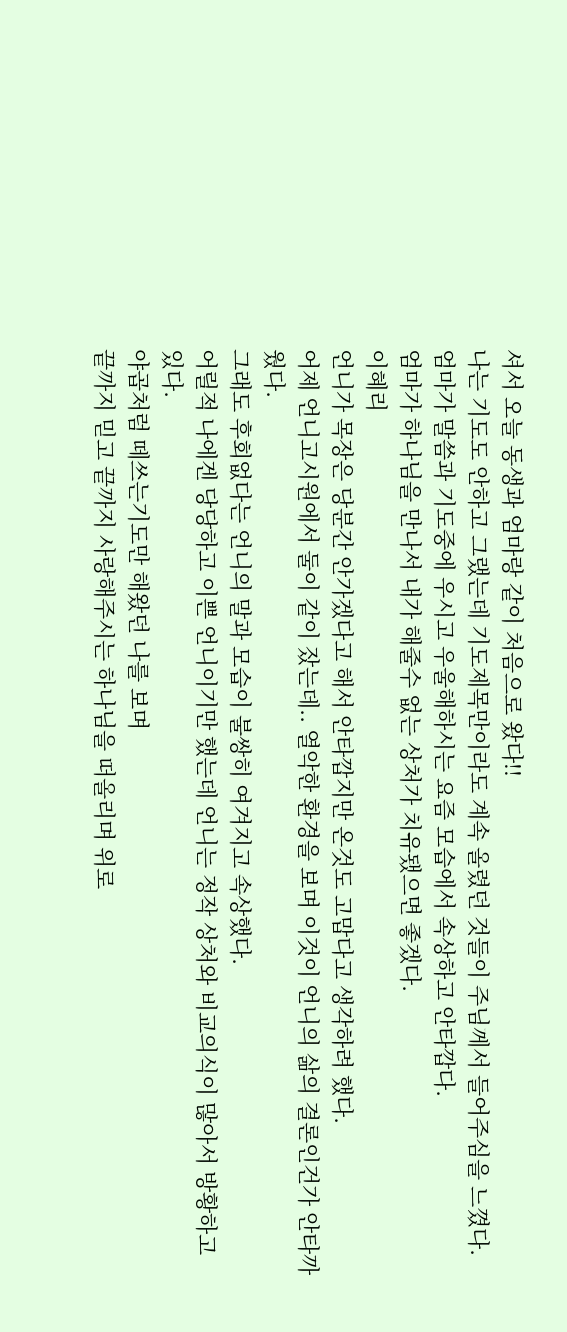셔서 오늘 동생과 엄마랑 같이 처음으로 왔다!!
나는 기도도 안하고 그랬는데 기도제목만이라도 계속 올렸던 것들이 주님께서 들어주심을 느꼈다.
엄마가 말씀과 기도중에 우시고 우울해하시는 요즘 모습에서 속상하고 안타깝다.
엄마가 하나님을 만나서 내가 해줄수 없는 상처가 치유됐으면 좋겠다.
이혜리
언니가 목장은 당분간 안가겠다고 해서 안타깝지만 온것도 고맙다고 생각하려 했다.
어제 언니고시원에서 둘이 같이 잤는데.. 열악한 환경을 보며 이것이 언니의 삶의 결론인건가 안타까웠다.
그래도 후회없다는 언니의 말과 모습이 불쌍히 여겨지고 속상했다.
어릴적 나에겐 당당하고 이쁜 언니이기만 했는데 언니는 정작 상처와 비교의식이 많아서 방황하고 있다.
야곱처럼 떼쓰는기도만 해왔던 나를 보며
끝까지 믿고 끝까지 사랑해주시는 하나님을 떠올리며 위로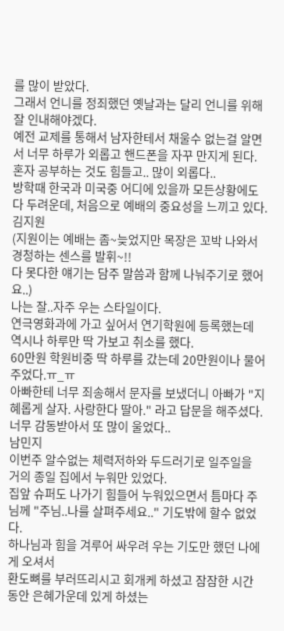를 많이 받았다.
그래서 언니를 정죄했던 옛날과는 달리 언니를 위해 잘 인내해야겠다.
예전 교제를 통해서 남자한테서 채울수 없는걸 알면서 너무 하루가 외롭고 핸드폰을 자꾸 만지게 된다.
혼자 공부하는 것도 힘들고.. 많이 외롭다..
방학때 한국과 미국중 어디에 있을까 모든상황에도 다 두려운데, 처음으로 예배의 중요성을 느끼고 있다.
김지원
(지원이는 예배는 좀~늦었지만 목장은 꼬박 나와서 경청하는 센스를 발휘~!!
다 못다한 얘기는 담주 말씀과 함께 나눠주기로 했어요..)
나는 잘..자주 우는 스타일이다.
연극영화과에 가고 싶어서 연기학원에 등록했는데 역시나 하루만 딱 가보고 취소를 했다.
60만원 학원비중 딱 하루를 갔는데 20만원이나 물어주었다.ㅠ_ㅠ
아빠한테 너무 죄송해서 문자를 보냈더니 아빠가 "지혜롭게 살자. 사랑한다 딸아." 라고 답문을 해주셨다.
너무 감동받아서 또 많이 울었다..
남민지
이번주 알수없는 체력저하와 두드러기로 일주일을 거의 종일 집에서 누워만 있었다.
집앞 슈퍼도 나가기 힘들어 누워있으면서 틈마다 주님께 "주님..나를 살펴주세요.." 기도밖에 할수 없었다.
하나님과 힘을 겨루어 싸우려 우는 기도만 했던 나에게 오셔서
환도뼈를 부러뜨리시고 회개케 하셨고 잠잠한 시간동안 은혜가운데 있게 하셨는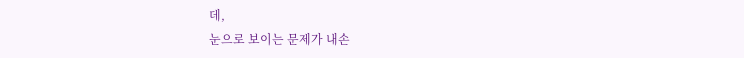데,
눈으로 보이는 문제가 내손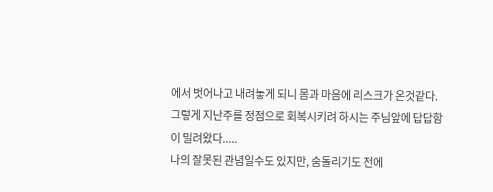에서 벗어나고 내려놓게 되니 몸과 마음에 리스크가 온것같다.
그렇게 지난주를 정점으로 회복시키려 하시는 주님앞에 답답함이 밀려왔다.....
나의 잘못된 관념일수도 있지만, 숨돌리기도 전에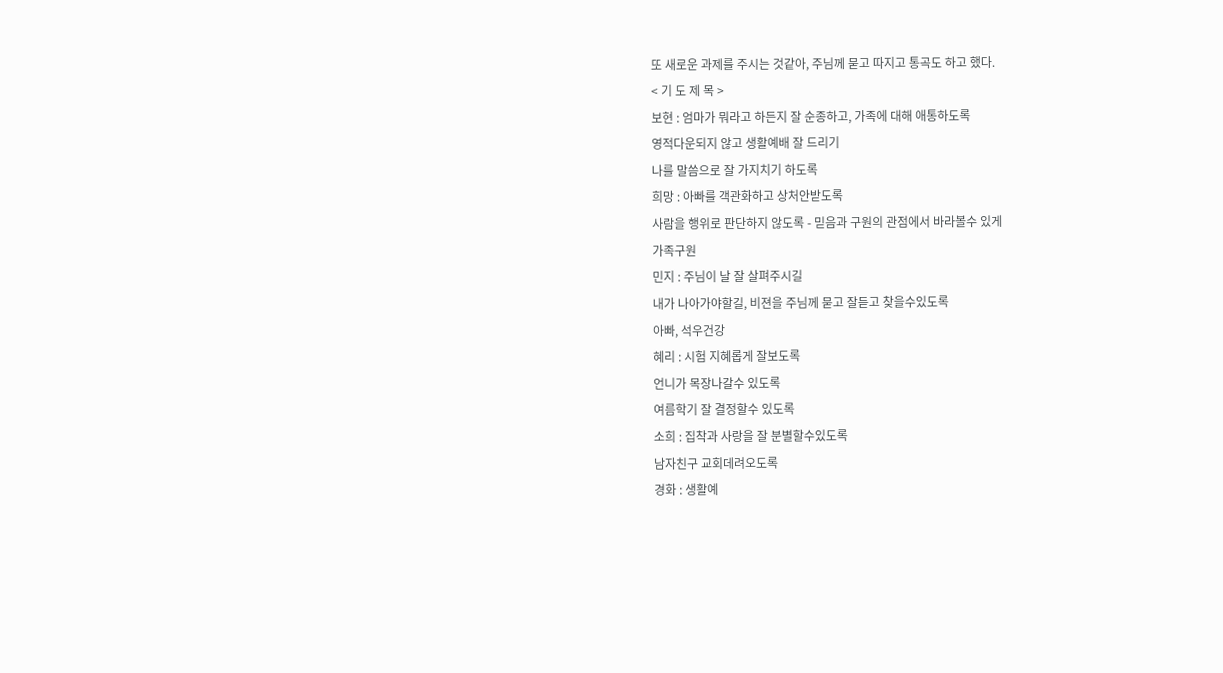또 새로운 과제를 주시는 것같아, 주님께 묻고 따지고 통곡도 하고 했다.
< 기 도 제 목 >
보현 : 엄마가 뭐라고 하든지 잘 순종하고, 가족에 대해 애통하도록
영적다운되지 않고 생활예배 잘 드리기
나를 말씀으로 잘 가지치기 하도록
희망 : 아빠를 객관화하고 상처안받도록
사람을 행위로 판단하지 않도록 - 믿음과 구원의 관점에서 바라볼수 있게
가족구원
민지 : 주님이 날 잘 살펴주시길
내가 나아가야할길, 비젼을 주님께 묻고 잘듣고 찾을수있도록
아빠, 석우건강
혜리 : 시험 지혜롭게 잘보도록
언니가 목장나갈수 있도록
여름학기 잘 결정할수 있도록
소희 : 집착과 사랑을 잘 분별할수있도록
남자친구 교회데려오도록
경화 : 생활예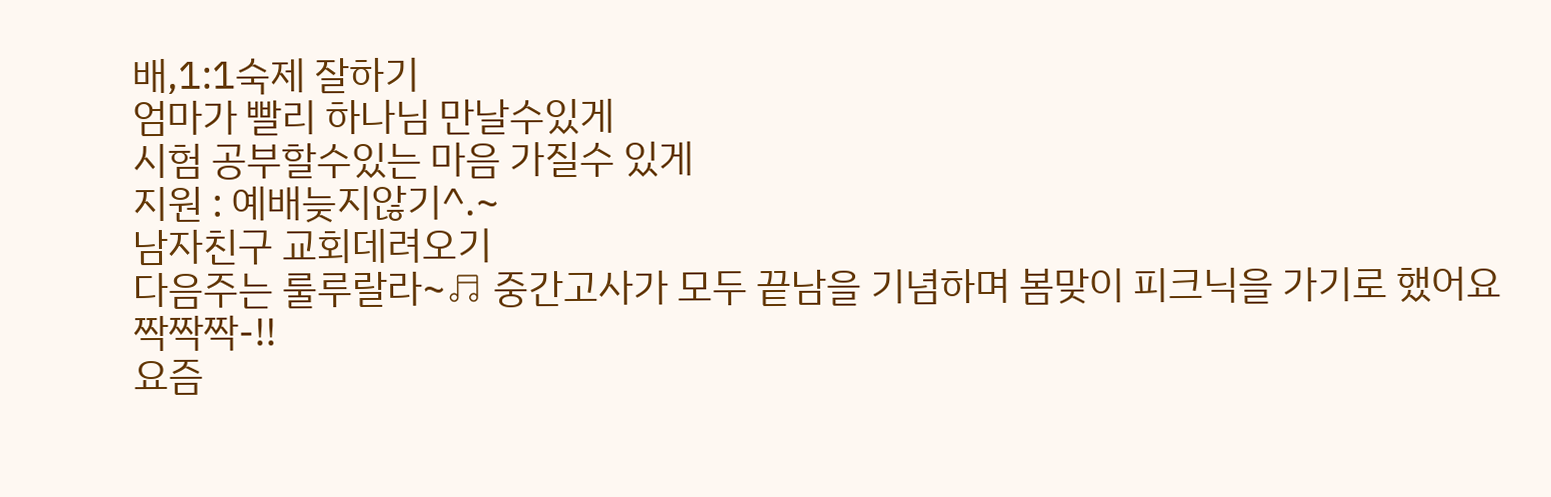배,1:1숙제 잘하기
엄마가 빨리 하나님 만날수있게
시험 공부할수있는 마음 가질수 있게
지원 : 예배늦지않기^.~
남자친구 교회데려오기
다음주는 룰루랄라~♬ 중간고사가 모두 끝남을 기념하며 봄맞이 피크닉을 가기로 했어요 짝짝짝-!!
요즘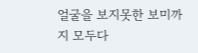얼굴을 보지못한 보미까지 모두다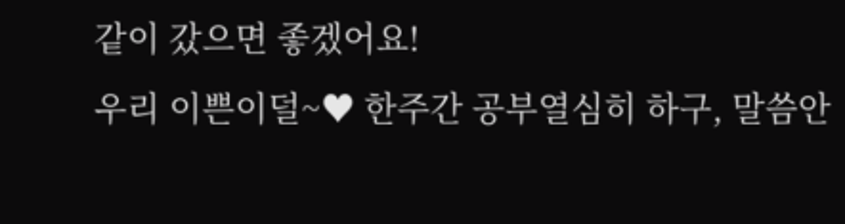같이 갔으면 좋겠어요!
우리 이쁜이덜~♥ 한주간 공부열심히 하구, 말씀안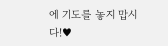에 기도를 놓지 맙시다!♥